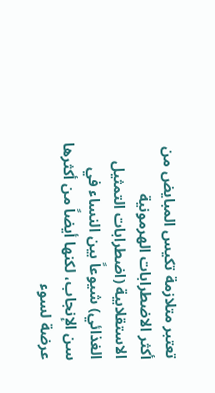تعتبر متلازمة تكيس المبايض من أكثر الاضطرابات الهرمونية الاستقلابية (اضطرابات التمثيل الغذائي) شيوعاً بين النساء في سن الإنجاب، لكنها أيضاً من أكثرها عرضة لسوء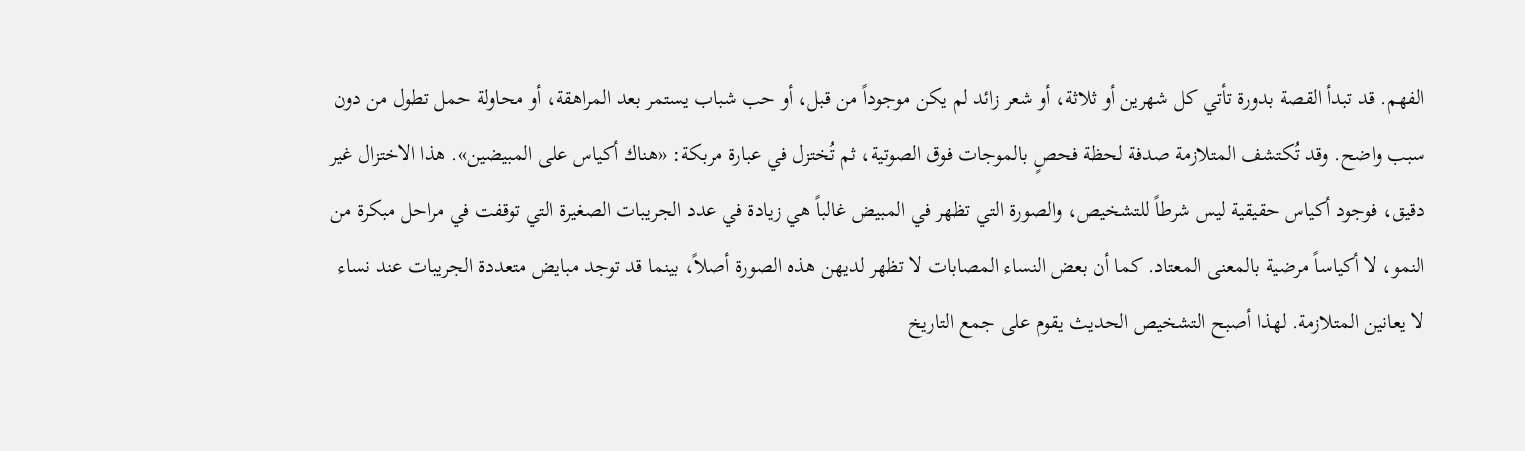الفهم. قد تبدأ القصة بدورة تأتي كل شهرين أو ثلاثة، أو شعر زائد لم يكن موجوداً من قبل، أو حب شباب يستمر بعد المراهقة، أو محاولة حمل تطول من دون سبب واضح. وقد تُكتشف المتلازمة صدفة لحظة فحصٍ بالموجات فوق الصوتية، ثم تُختزل في عبارة مربكة: «هناك أكياس على المبيضين». هذا الاختزال غير دقيق، فوجود أكياس حقيقية ليس شرطاً للتشخيص، والصورة التي تظهر في المبيض غالباً هي زيادة في عدد الجريبات الصغيرة التي توقفت في مراحل مبكرة من النمو، لا أكياساً مرضية بالمعنى المعتاد. كما أن بعض النساء المصابات لا تظهر لديهن هذه الصورة أصلاً، بينما قد توجد مبايض متعددة الجريبات عند نساء لا يعانين المتلازمة. لهذا أصبح التشخيص الحديث يقوم على جمع التاريخ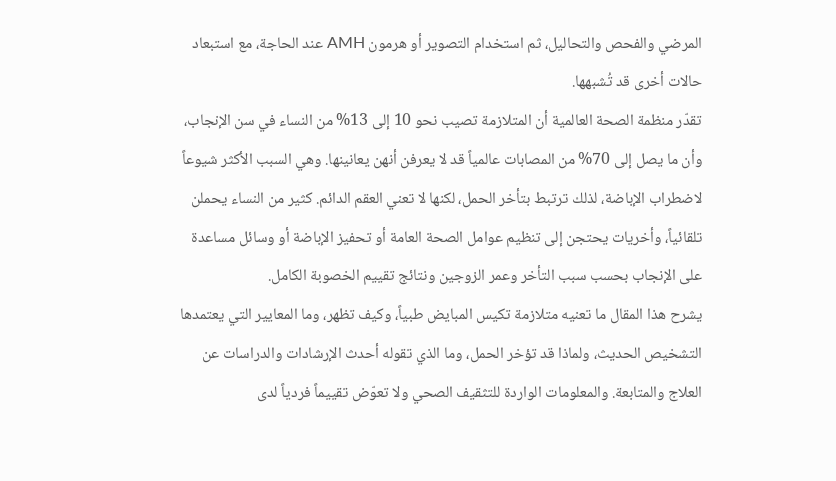المرضي والفحص والتحاليل، ثم استخدام التصوير أو هرمون AMH عند الحاجة، مع استبعاد حالات أخرى قد تُشبهها.
تقدّر منظمة الصحة العالمية أن المتلازمة تصيب نحو 10 إلى 13% من النساء في سن الإنجاب، وأن ما يصل إلى 70% من المصابات عالمياً قد لا يعرفن أنهن يعانينها. وهي السبب الأكثر شيوعاً لاضطراب الإباضة، لذلك ترتبط بتأخر الحمل، لكنها لا تعني العقم الدائم. كثير من النساء يحملن تلقائياً، وأخريات يحتجن إلى تنظيم عوامل الصحة العامة أو تحفيز الإباضة أو وسائل مساعدة على الإنجاب بحسب سبب التأخر وعمر الزوجين ونتائج تقييم الخصوبة الكامل.
يشرح هذا المقال ما تعنيه متلازمة تكيس المبايض طبياً، وكيف تظهر، وما المعايير التي يعتمدها التشخيص الحديث، ولماذا قد تؤخر الحمل، وما الذي تقوله أحدث الإرشادات والدراسات عن العلاج والمتابعة. والمعلومات الواردة للتثقيف الصحي ولا تعوّض تقييماً فردياً لدى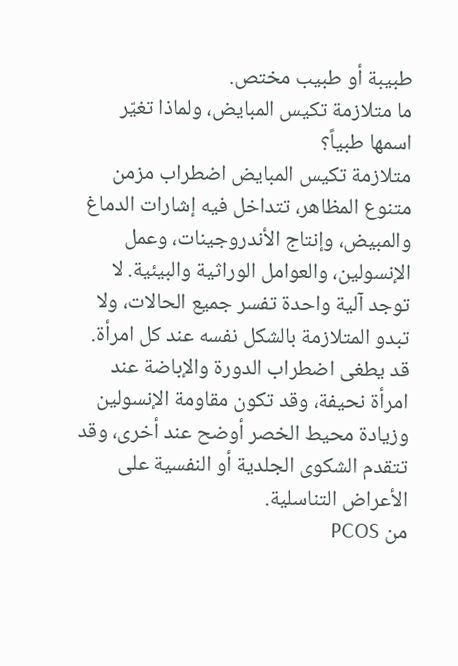طبيبة أو طبيب مختص.
ما متلازمة تكيس المبايض، ولماذا تغيّر اسمها طبياً؟
متلازمة تكيس المبايض اضطراب مزمن متنوع المظاهر، تتداخل فيه إشارات الدماغ والمبيض، وإنتاج الأندروجينات، وعمل الإنسولين، والعوامل الوراثية والبيئية. لا توجد آلية واحدة تفسر جميع الحالات، ولا تبدو المتلازمة بالشكل نفسه عند كل امرأة. قد يطغى اضطراب الدورة والإباضة عند امرأة نحيفة، وقد تكون مقاومة الإنسولين وزيادة محيط الخصر أوضح عند أخرى، وقد تتقدم الشكوى الجلدية أو النفسية على الأعراض التناسلية.
من PCOS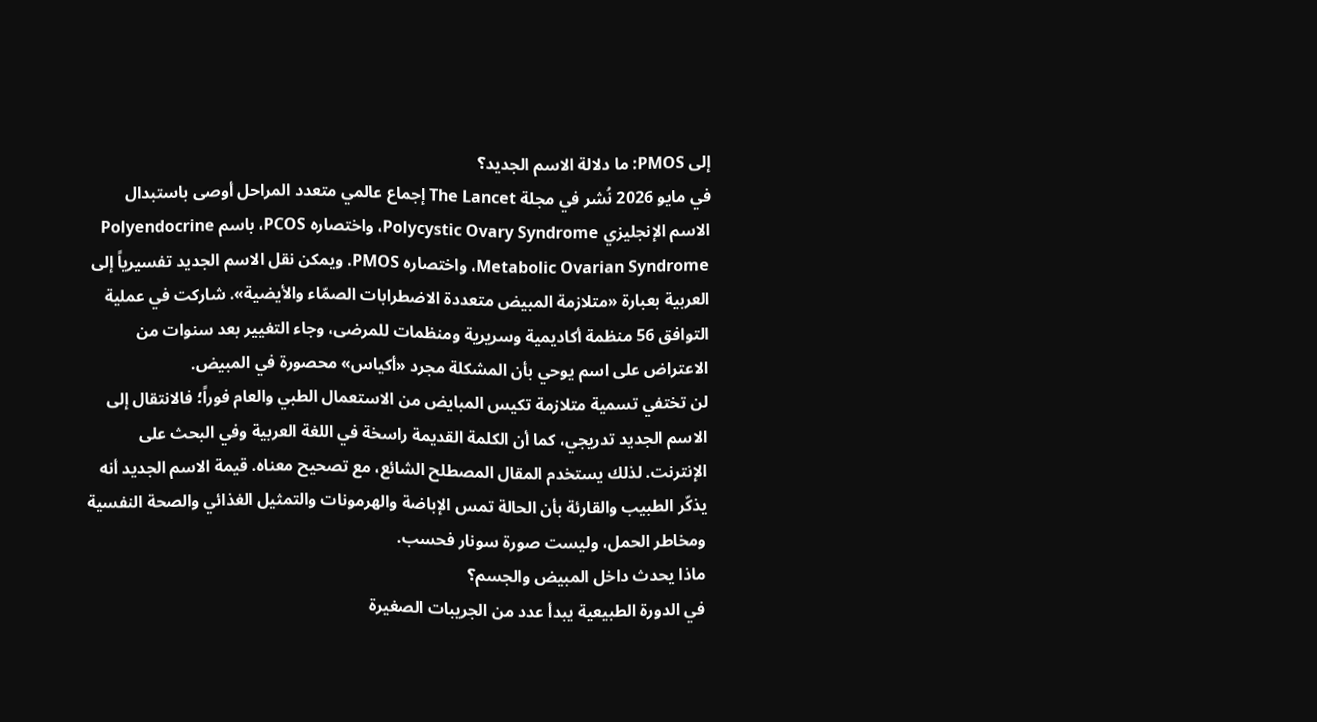إلى PMOS: ما دلالة الاسم الجديد؟
في مايو 2026 نُشر في مجلة The Lancet إجماع عالمي متعدد المراحل أوصى باستبدال الاسم الإنجليزي Polycystic Ovary Syndrome، واختصاره PCOS، باسم Polyendocrine Metabolic Ovarian Syndrome، واختصاره PMOS. ويمكن نقل الاسم الجديد تفسيرياً إلى العربية بعبارة «متلازمة المبيض متعددة الاضطرابات الصمّاء والأيضية». شاركت في عملية التوافق 56 منظمة أكاديمية وسريرية ومنظمات للمرضى، وجاء التغيير بعد سنوات من الاعتراض على اسم يوحي بأن المشكلة مجرد «أكياس» محصورة في المبيض.
لن تختفي تسمية متلازمة تكيس المبايض من الاستعمال الطبي والعام فوراً؛ فالانتقال إلى الاسم الجديد تدريجي، كما أن الكلمة القديمة راسخة في اللغة العربية وفي البحث على الإنترنت. لذلك يستخدم المقال المصطلح الشائع، مع تصحيح معناه. قيمة الاسم الجديد أنه يذكّر الطبيب والقارئة بأن الحالة تمس الإباضة والهرمونات والتمثيل الغذائي والصحة النفسية ومخاطر الحمل، وليست صورة سونار فحسب.
ماذا يحدث داخل المبيض والجسم؟
في الدورة الطبيعية يبدأ عدد من الجريبات الصغيرة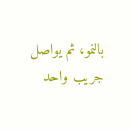بالنمو، ثم يواصل جريب واحد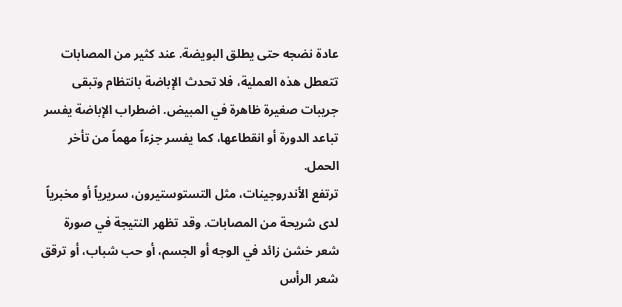عادة نضجه حتى يطلق البويضة. عند كثير من المصابات تتعطل هذه العملية، فلا تحدث الإباضة بانتظام وتبقى جريبات صغيرة ظاهرة في المبيض. اضطراب الإباضة يفسر تباعد الدورة أو انقطاعها، كما يفسر جزءاً مهماً من تأخر الحمل.
ترتفع الأندروجينات، مثل التستوستيرون، سريرياً أو مخبرياً لدى شريحة من المصابات. وقد تظهر النتيجة في صورة شعر خشن زائد في الوجه أو الجسم، أو حب شباب، أو ترقق شعر الرأس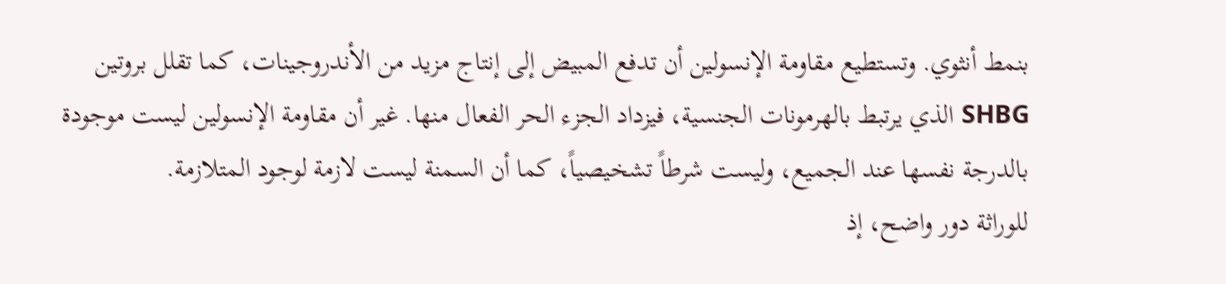بنمط أنثوي. وتستطيع مقاومة الإنسولين أن تدفع المبيض إلى إنتاج مزيد من الأندروجينات، كما تقلل بروتين SHBG الذي يرتبط بالهرمونات الجنسية، فيزداد الجزء الحر الفعال منها. غير أن مقاومة الإنسولين ليست موجودة بالدرجة نفسها عند الجميع، وليست شرطاً تشخيصياً، كما أن السمنة ليست لازمة لوجود المتلازمة.
للوراثة دور واضح، إذ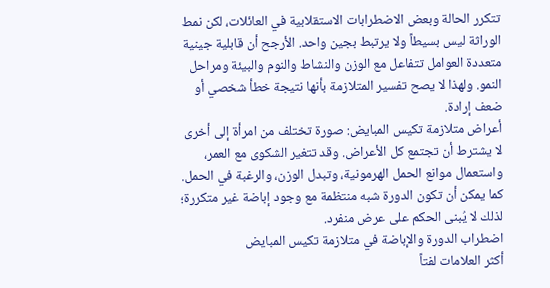تتكرر الحالة وبعض الاضطرابات الاستقلابية في العائلات، لكن نمط الوراثة ليس بسيطاً ولا يرتبط بجين واحد. الأرجح أن قابلية جينية متعددة العوامل تتفاعل مع الوزن والنشاط والنوم والبيئة ومراحل النمو. ولهذا لا يصح تفسير المتلازمة بأنها نتيجة خطأ شخصي أو ضعف إرادة.
أعراض متلازمة تكيس المبايض: صورة تختلف من امرأة إلى أخرى
لا يشترط أن تجتمع كل الأعراض. وقد تتغير الشكوى مع العمر، واستعمال موانع الحمل الهرمونية، وتبدل الوزن، والرغبة في الحمل. كما يمكن أن تكون الدورة شبه منتظمة مع وجود إباضة غير متكررة؛ لذلك لا يُبنى الحكم على عرض منفرد.
اضطراب الدورة والإباضة في متلازمة تكيس المبايض
أكثر العلامات لفتاً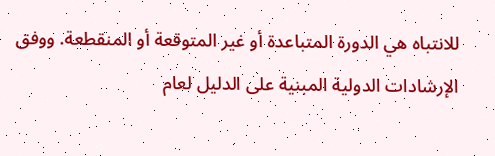للانتباه هي الدورة المتباعدة أو غير المتوقعة أو المنقطعة. ووفق الإرشادات الدولية المبنية على الدليل لعام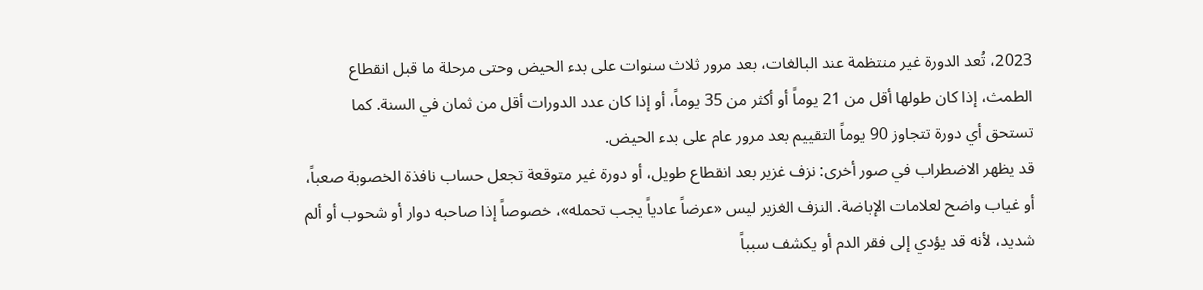2023، تُعد الدورة غير منتظمة عند البالغات، بعد مرور ثلاث سنوات على بدء الحيض وحتى مرحلة ما قبل انقطاع الطمث، إذا كان طولها أقل من 21 يوماً أو أكثر من 35 يوماً، أو إذا كان عدد الدورات أقل من ثمان في السنة. كما تستحق أي دورة تتجاوز 90 يوماً التقييم بعد مرور عام على بدء الحيض.
قد يظهر الاضطراب في صور أخرى: نزف غزير بعد انقطاع طويل، أو دورة غير متوقعة تجعل حساب نافذة الخصوبة صعباً، أو غياب واضح لعلامات الإباضة. النزف الغزير ليس «عرضاً عادياً يجب تحمله»، خصوصاً إذا صاحبه دوار أو شحوب أو ألم شديد، لأنه قد يؤدي إلى فقر الدم أو يكشف سبباً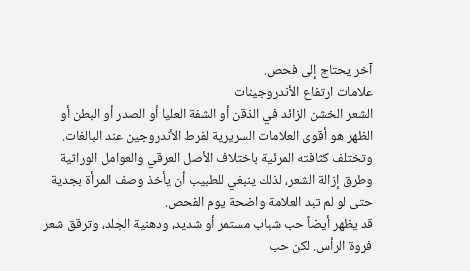آخر يحتاج إلى فحص.
علامات ارتفاع الأندروجينات
الشعر الخشن الزائد في الذقن أو الشفة العليا أو الصدر أو البطن أو الظهر هو أقوى العلامات السريرية لفرط الأندروجين عند البالغات. وتختلف كثافته المرئية باختلاف الأصل العرقي والعوامل الوراثية وطرق إزالة الشعر، لذلك ينبغي للطبيب أن يأخذ وصف المرأة بجدية حتى لو لم تبد العلامة واضحة يوم الفحص.
قد يظهر أيضاً حب شباب مستمر أو شديد، ودهنية الجلد، وترقق شعر فروة الرأس. لكن حب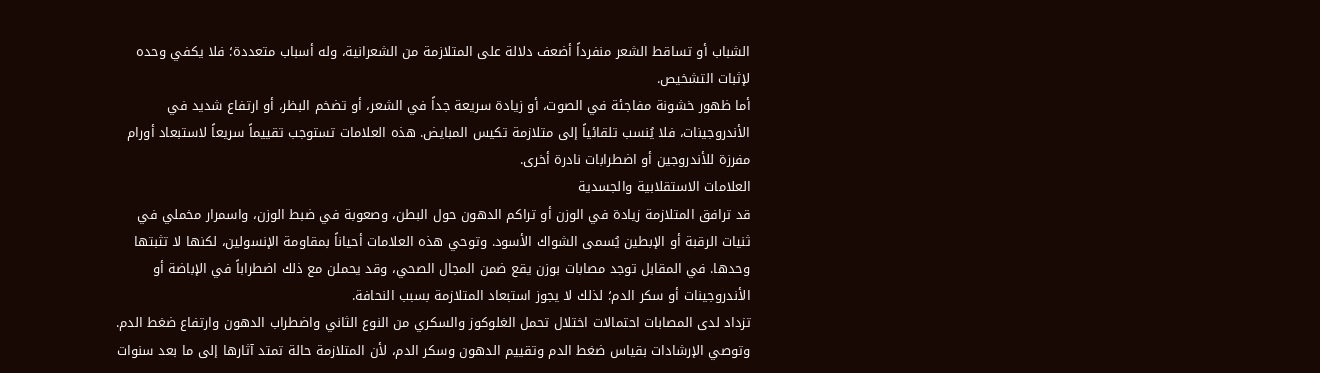الشباب أو تساقط الشعر منفرداً أضعف دلالة على المتلازمة من الشعرانية، وله أسباب متعددة؛ فلا يكفي وحده لإثبات التشخيص.
أما ظهور خشونة مفاجئة في الصوت، أو زيادة سريعة جداً في الشعر، أو تضخم البظر، أو ارتفاع شديد في الأندروجينات، فلا يُنسب تلقائياً إلى متلازمة تكيس المبايض. هذه العلامات تستوجب تقييماً سريعاً لاستبعاد أورام مفرزة للأندروجين أو اضطرابات نادرة أخرى.
العلامات الاستقلابية والجسدية
قد ترافق المتلازمة زيادة في الوزن أو تراكم الدهون حول البطن، وصعوبة في ضبط الوزن، واسمرار مخملي في ثنيات الرقبة أو الإبطين يُسمى الشواك الأسود. وتوحي هذه العلامات أحياناً بمقاومة الإنسولين، لكنها لا تثبتها وحدها. في المقابل توجد مصابات بوزن يقع ضمن المجال الصحي، وقد يحملن مع ذلك اضطراباً في الإباضة أو الأندروجينات أو سكر الدم؛ لذلك لا يجوز استبعاد المتلازمة بسبب النحافة.
تزداد لدى المصابات احتمالات اختلال تحمل الغلوكوز والسكري من النوع الثاني واضطراب الدهون وارتفاع ضغط الدم. وتوصي الإرشادات بقياس ضغط الدم وتقييم الدهون وسكر الدم، لأن المتلازمة حالة تمتد آثارها إلى ما بعد سنوات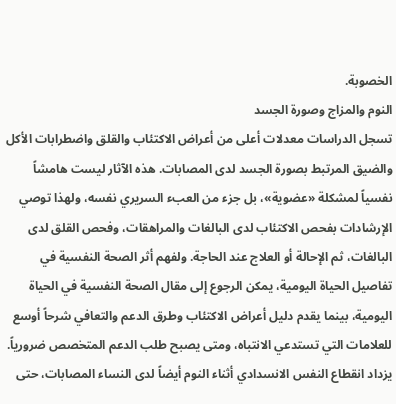الخصوبة.
النوم والمزاج وصورة الجسد
تسجل الدراسات معدلات أعلى من أعراض الاكتئاب والقلق واضطرابات الأكل والضيق المرتبط بصورة الجسد لدى المصابات. هذه الآثار ليست هامشاً نفسياً لمشكلة «عضوية»، بل جزء من العبء السريري نفسه، ولهذا توصي الإرشادات بفحص الاكتئاب لدى البالغات والمراهقات، وفحص القلق لدى البالغات، ثم الإحالة أو العلاج عند الحاجة. ولفهم أثر الصحة النفسية في تفاصيل الحياة اليومية، يمكن الرجوع إلى مقال الصحة النفسية في الحياة اليومية، بينما يقدم دليل أعراض الاكتئاب وطرق الدعم والتعافي شرحاً أوسع للعلامات التي تستدعي الانتباه، ومتى يصبح طلب الدعم المتخصص ضرورياً.
يزداد انقطاع النفس الانسدادي أثناء النوم أيضاً لدى النساء المصابات، حتى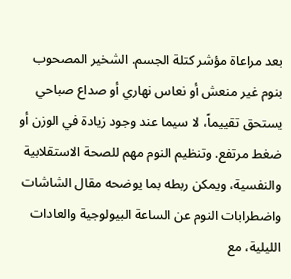بعد مراعاة مؤشر كتلة الجسم. الشخير المصحوب بنوم غير منعش أو نعاس نهاري أو صداع صباحي يستحق تقييماً، لا سيما عند وجود زيادة في الوزن أو ضغط مرتفع. وتنظيم النوم مهم للصحة الاستقلابية والنفسية، ويمكن ربطه بما يوضحه مقال الشاشات واضطرابات النوم عن الساعة البيولوجية والعادات الليلية، مع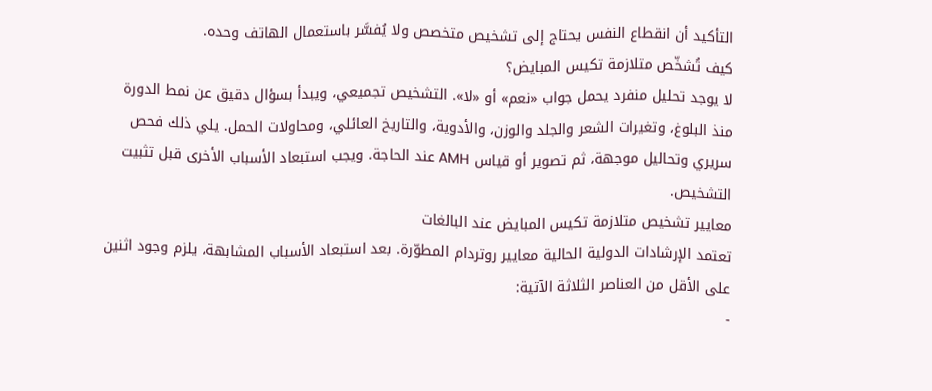التأكيد أن انقطاع النفس يحتاج إلى تشخيص متخصص ولا يُفسَّر باستعمال الهاتف وحده.
كيف تُشخّص متلازمة تكيس المبايض؟
لا يوجد تحليل منفرد يحمل جواب «نعم» أو «لا». التشخيص تجميعي، ويبدأ بسؤال دقيق عن نمط الدورة منذ البلوغ، وتغيرات الشعر والجلد والوزن، والأدوية، والتاريخ العائلي، ومحاولات الحمل. يلي ذلك فحص سريري وتحاليل موجهة، ثم تصوير أو قياس AMH عند الحاجة. ويجب استبعاد الأسباب الأخرى قبل تثبيت التشخيص.
معايير تشخيص متلازمة تكيس المبايض عند البالغات
تعتمد الإرشادات الدولية الحالية معايير روتردام المطوّرة. بعد استبعاد الأسباب المشابهة، يلزم وجود اثنين على الأقل من العناصر الثلاثة الآتية:
-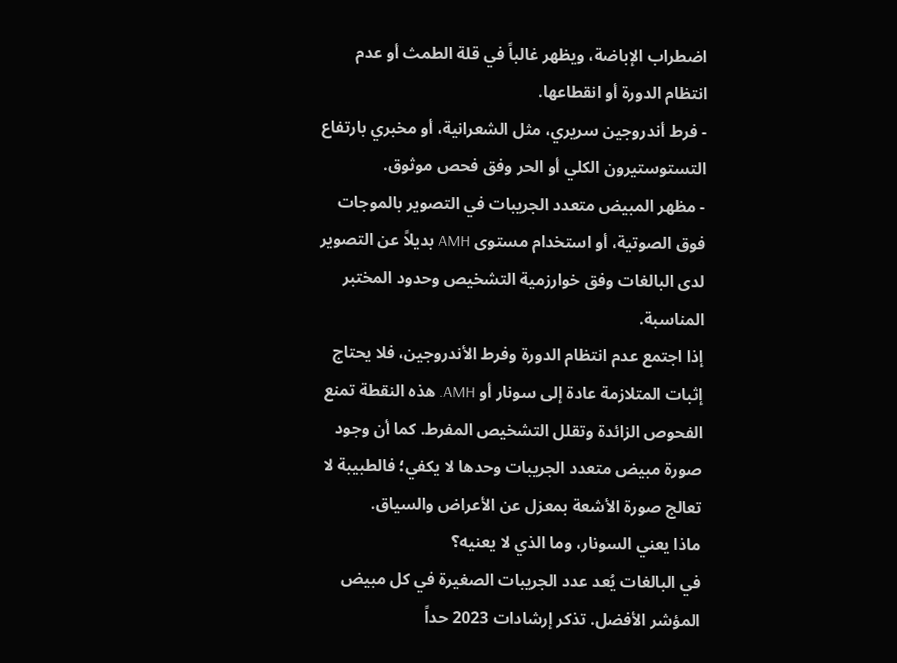اضطراب الإباضة، ويظهر غالباً في قلة الطمث أو عدم انتظام الدورة أو انقطاعها.
- فرط أندروجين سريري، مثل الشعرانية، أو مخبري بارتفاع التستوستيرون الكلي أو الحر وفق فحص موثوق.
- مظهر المبيض متعدد الجريبات في التصوير بالموجات فوق الصوتية، أو استخدام مستوى AMH بديلاً عن التصوير لدى البالغات وفق خوارزمية التشخيص وحدود المختبر المناسبة.
إذا اجتمع عدم انتظام الدورة وفرط الأندروجين، فلا يحتاج إثبات المتلازمة عادة إلى سونار أو AMH. هذه النقطة تمنع الفحوص الزائدة وتقلل التشخيص المفرط. كما أن وجود صورة مبيض متعدد الجريبات وحدها لا يكفي؛ فالطبيبة لا تعالج صورة الأشعة بمعزل عن الأعراض والسياق.
ماذا يعني السونار، وما الذي لا يعنيه؟
في البالغات يُعد عدد الجريبات الصغيرة في كل مبيض المؤشر الأفضل. تذكر إرشادات 2023 حداً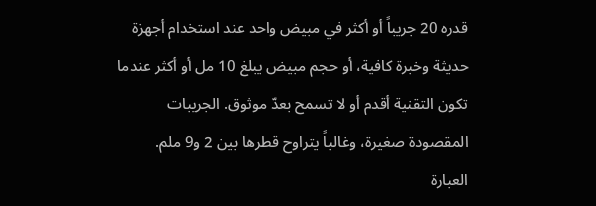قدره 20 جريباً أو أكثر في مبيض واحد عند استخدام أجهزة حديثة وخبرة كافية، أو حجم مبيض يبلغ 10 مل أو أكثر عندما تكون التقنية أقدم أو لا تسمح بعدّ موثوق. الجريبات المقصودة صغيرة، وغالباً يتراوح قطرها بين 2 و9 ملم.
العبارة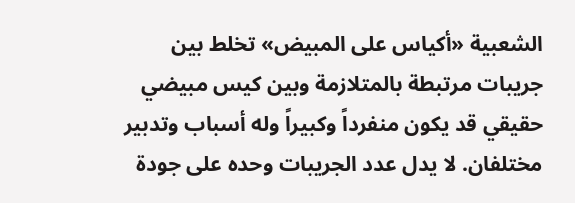الشعبية «أكياس على المبيض» تخلط بين جريبات مرتبطة بالمتلازمة وبين كيس مبيضي حقيقي قد يكون منفرداً وكبيراً وله أسباب وتدبير مختلفان. لا يدل عدد الجريبات وحده على جودة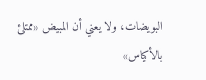البويضات، ولا يعني أن المبيض «ممتلئ بالأكياس»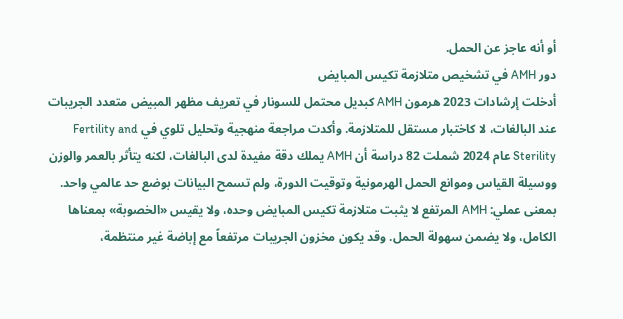أو أنه عاجز عن الحمل.
دور AMH في تشخيص متلازمة تكيس المبايض
أدخلت إرشادات 2023 هرمون AMH كبديل محتمل للسونار في تعريف مظهر المبيض متعدد الجريبات عند البالغات، لا كاختبار مستقل للمتلازمة. وأكدت مراجعة منهجية وتحليل تلوي في Fertility and Sterility عام 2024 شملت 82 دراسة أن AMH يملك دقة مفيدة لدى البالغات، لكنه يتأثر بالعمر والوزن ووسيلة القياس وموانع الحمل الهرمونية وتوقيت الدورة، ولم تسمح البيانات بوضع حد عالمي واحد.
بمعنى عملي: AMH المرتفع لا يثبت متلازمة تكيس المبايض وحده، ولا يقيس «الخصوبة» بمعناها الكامل، ولا يضمن سهولة الحمل. وقد يكون مخزون الجريبات مرتفعاً مع إباضة غير منتظمة،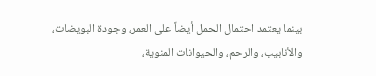بينما يعتمد احتمال الحمل أيضاً على العمر، وجودة البويضات، والأنابيب، والرحم، والحيوانات المنوية،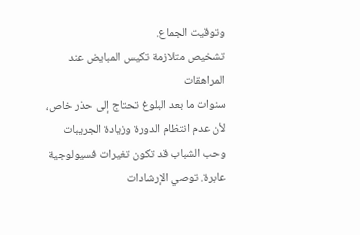وتوقيت الجماع.
تشخيص متلازمة تكيس المبايض عند المراهقات
سنوات ما بعد البلوغ تحتاج إلى حذر خاص، لأن عدم انتظام الدورة وزيادة الجريبات وحب الشباب قد تكون تغيرات فسيولوجية عابرة. توصي الإرشادات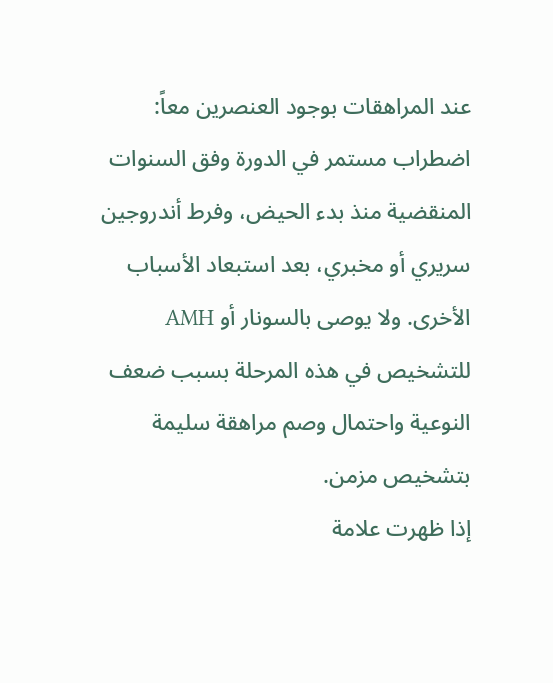عند المراهقات بوجود العنصرين معاً: اضطراب مستمر في الدورة وفق السنوات المنقضية منذ بدء الحيض، وفرط أندروجين سريري أو مخبري، بعد استبعاد الأسباب الأخرى. ولا يوصى بالسونار أو AMH للتشخيص في هذه المرحلة بسبب ضعف النوعية واحتمال وصم مراهقة سليمة بتشخيص مزمن.
إذا ظهرت علامة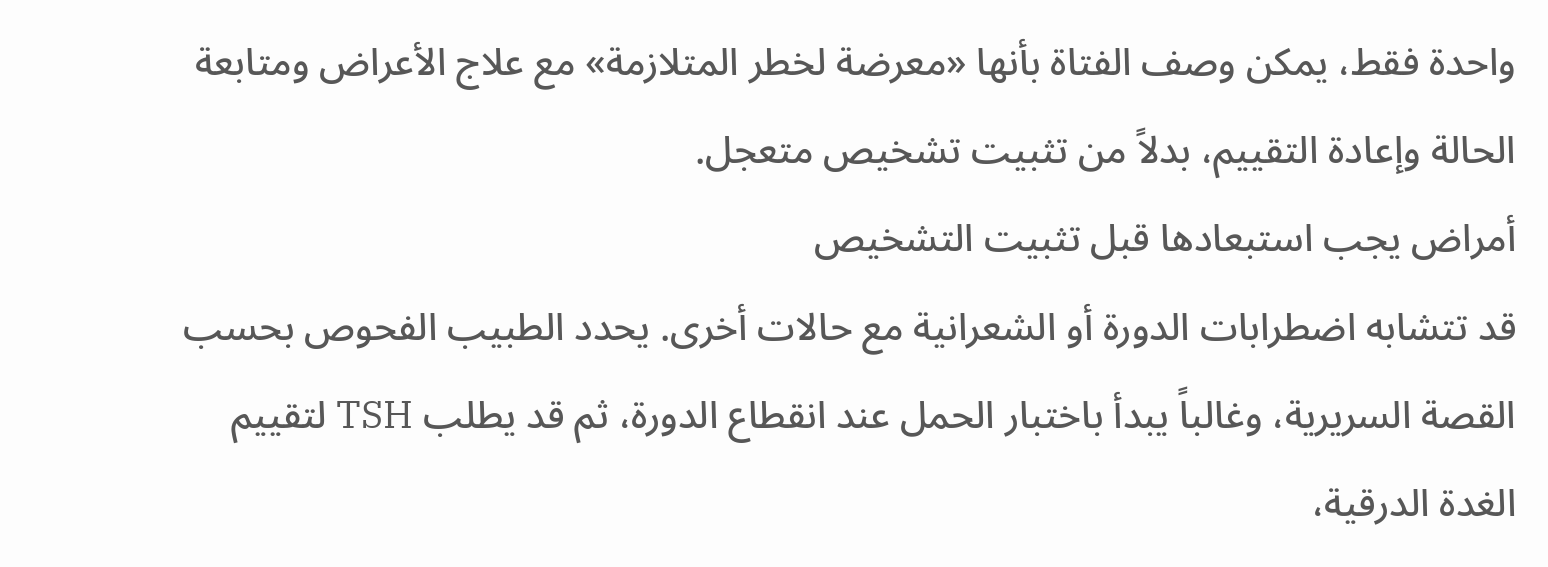واحدة فقط، يمكن وصف الفتاة بأنها «معرضة لخطر المتلازمة» مع علاج الأعراض ومتابعة الحالة وإعادة التقييم، بدلاً من تثبيت تشخيص متعجل.
أمراض يجب استبعادها قبل تثبيت التشخيص
قد تتشابه اضطرابات الدورة أو الشعرانية مع حالات أخرى. يحدد الطبيب الفحوص بحسب القصة السريرية، وغالباً يبدأ باختبار الحمل عند انقطاع الدورة، ثم قد يطلب TSH لتقييم الغدة الدرقية،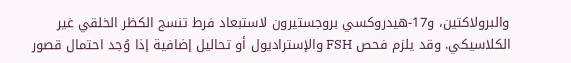والبرولاكتين، و17-هيدروكسي بروجستيرون لاستبعاد فرط تنسج الكظر الخلقي غير الكلاسيكي. وقد يلزم فحص FSH والإستراديول أو تحاليل إضافية إذا وُجد احتمال قصور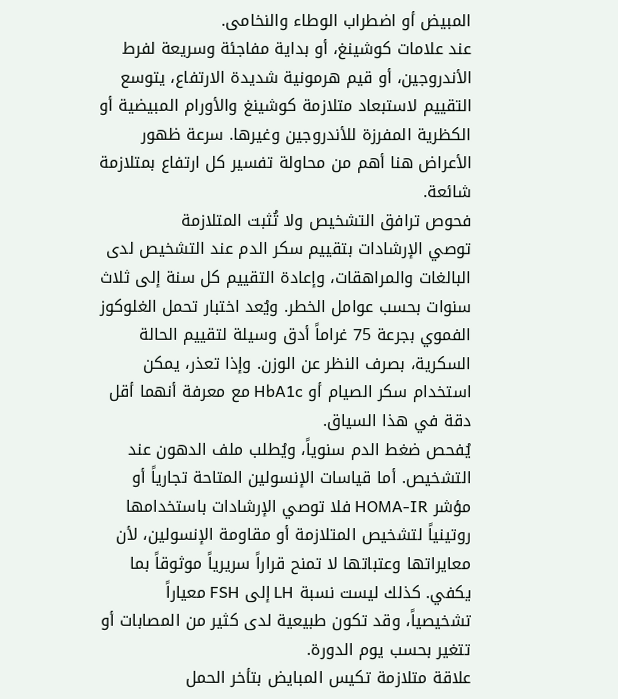المبيض أو اضطراب الوطاء والنخامى.
عند علامات كوشينغ، أو بداية مفاجئة وسريعة لفرط الأندروجين، أو قيم هرمونية شديدة الارتفاع، يتوسع التقييم لاستبعاد متلازمة كوشينغ والأورام المبيضية أو الكظرية المفرزة للأندروجين وغيرها. سرعة ظهور الأعراض هنا أهم من محاولة تفسير كل ارتفاع بمتلازمة شائعة.
فحوص ترافق التشخيص ولا تُثبت المتلازمة
توصي الإرشادات بتقييم سكر الدم عند التشخيص لدى البالغات والمراهقات، وإعادة التقييم كل سنة إلى ثلاث سنوات بحسب عوامل الخطر. ويُعد اختبار تحمل الغلوكوز الفموي بجرعة 75 غراماً أدق وسيلة لتقييم الحالة السكرية، بصرف النظر عن الوزن. وإذا تعذر، يمكن استخدام سكر الصيام أو HbA1c مع معرفة أنهما أقل دقة في هذا السياق.
يُفحص ضغط الدم سنوياً، ويُطلب ملف الدهون عند التشخيص. أما قياسات الإنسولين المتاحة تجارياً أو مؤشر HOMA-IR فلا توصي الإرشادات باستخدامها روتينياً لتشخيص المتلازمة أو مقاومة الإنسولين، لأن معايراتها وعتباتها لا تمنح قراراً سريرياً موثوقاً بما يكفي. كذلك ليست نسبة LH إلى FSH معياراً تشخيصياً، وقد تكون طبيعية لدى كثير من المصابات أو تتغير بحسب يوم الدورة.
علاقة متلازمة تكيس المبايض بتأخر الحمل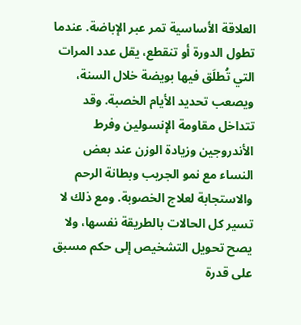العلاقة الأساسية تمر عبر الإباضة. عندما تطول الدورة أو تنقطع، يقل عدد المرات التي تُطلَق فيها بويضة خلال السنة، ويصعب تحديد الأيام الخصبة. وقد تتداخل مقاومة الإنسولين وفرط الأندروجين وزيادة الوزن عند بعض النساء مع نمو الجريب وبطانة الرحم والاستجابة لعلاج الخصوبة. ومع ذلك لا تسير كل الحالات بالطريقة نفسها، ولا يصح تحويل التشخيص إلى حكم مسبق على قدرة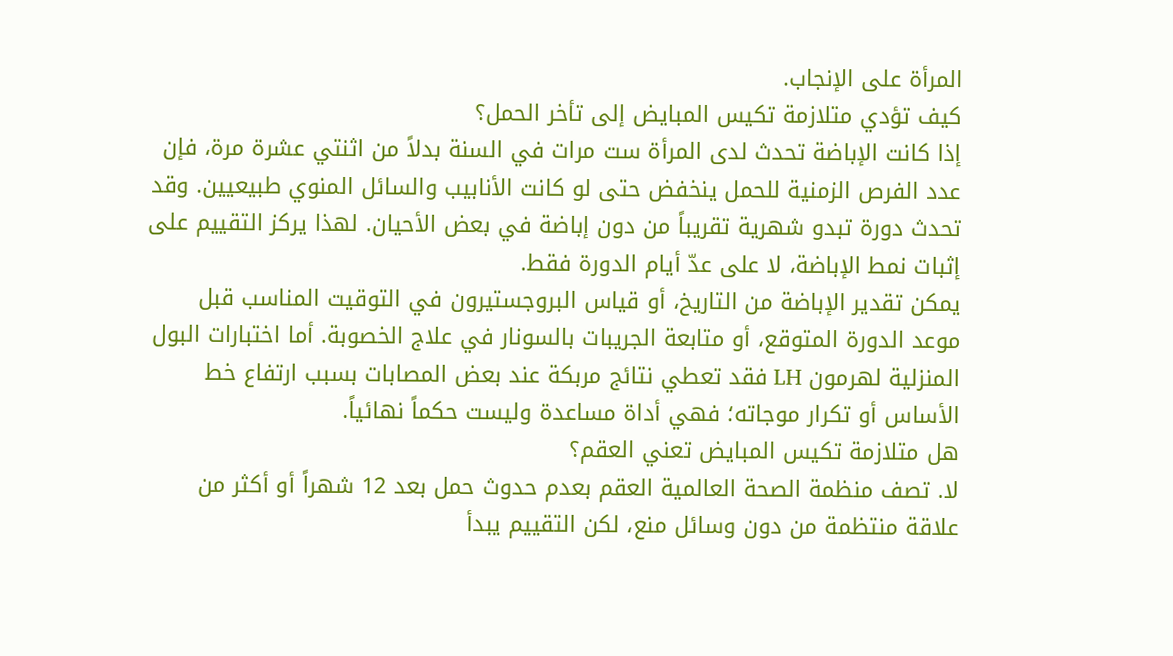المرأة على الإنجاب.
كيف تؤدي متلازمة تكيس المبايض إلى تأخر الحمل؟
إذا كانت الإباضة تحدث لدى المرأة ست مرات في السنة بدلاً من اثنتي عشرة مرة، فإن عدد الفرص الزمنية للحمل ينخفض حتى لو كانت الأنابيب والسائل المنوي طبيعيين. وقد تحدث دورة تبدو شهرية تقريباً من دون إباضة في بعض الأحيان. لهذا يركز التقييم على إثبات نمط الإباضة، لا على عدّ أيام الدورة فقط.
يمكن تقدير الإباضة من التاريخ، أو قياس البروجستيرون في التوقيت المناسب قبل موعد الدورة المتوقع، أو متابعة الجريبات بالسونار في علاج الخصوبة. أما اختبارات البول المنزلية لهرمون LH فقد تعطي نتائج مربكة عند بعض المصابات بسبب ارتفاع خط الأساس أو تكرار موجاته؛ فهي أداة مساعدة وليست حكماً نهائياً.
هل متلازمة تكيس المبايض تعني العقم؟
لا. تصف منظمة الصحة العالمية العقم بعدم حدوث حمل بعد 12 شهراً أو أكثر من علاقة منتظمة من دون وسائل منع، لكن التقييم يبدأ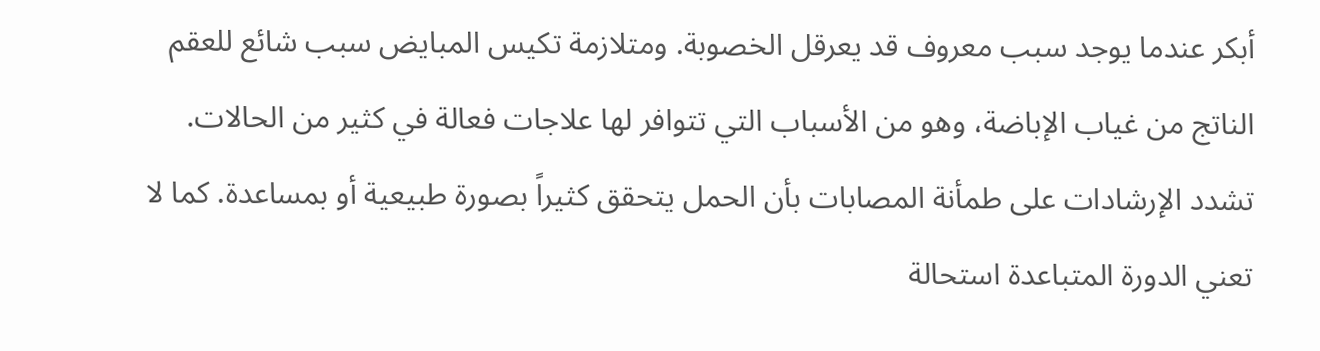أبكر عندما يوجد سبب معروف قد يعرقل الخصوبة. ومتلازمة تكيس المبايض سبب شائع للعقم الناتج من غياب الإباضة، وهو من الأسباب التي تتوافر لها علاجات فعالة في كثير من الحالات.
تشدد الإرشادات على طمأنة المصابات بأن الحمل يتحقق كثيراً بصورة طبيعية أو بمساعدة. كما لا تعني الدورة المتباعدة استحالة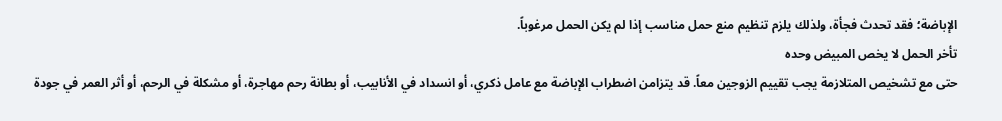الإباضة؛ فقد تحدث فجأة، ولذلك يلزم تنظيم منع حمل مناسب إذا لم يكن الحمل مرغوباً.
تأخر الحمل لا يخص المبيض وحده
حتى مع تشخيص المتلازمة يجب تقييم الزوجين معاً. قد يتزامن اضطراب الإباضة مع عامل ذكري، أو انسداد في الأنابيب، أو بطانة رحم مهاجرة، أو مشكلة في الرحم، أو أثر العمر في جودة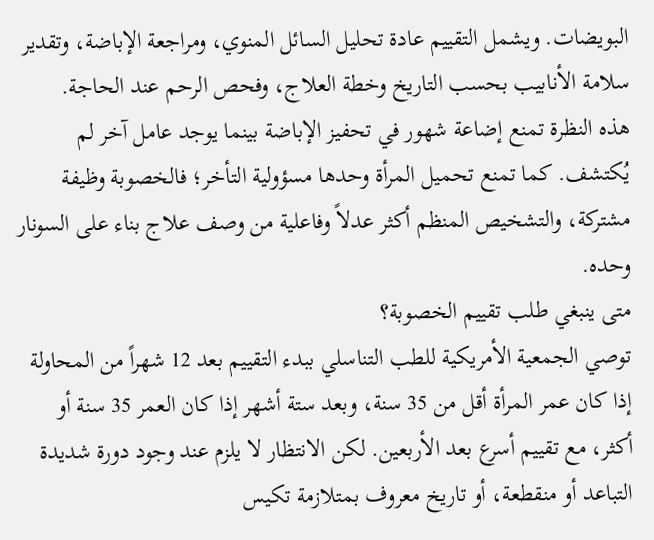البويضات. ويشمل التقييم عادة تحليل السائل المنوي، ومراجعة الإباضة، وتقدير سلامة الأنابيب بحسب التاريخ وخطة العلاج، وفحص الرحم عند الحاجة.
هذه النظرة تمنع إضاعة شهور في تحفيز الإباضة بينما يوجد عامل آخر لم يُكتشف. كما تمنع تحميل المرأة وحدها مسؤولية التأخر؛ فالخصوبة وظيفة مشتركة، والتشخيص المنظم أكثر عدلاً وفاعلية من وصف علاج بناء على السونار وحده.
متى ينبغي طلب تقييم الخصوبة؟
توصي الجمعية الأمريكية للطب التناسلي ببدء التقييم بعد 12 شهراً من المحاولة إذا كان عمر المرأة أقل من 35 سنة، وبعد ستة أشهر إذا كان العمر 35 سنة أو أكثر، مع تقييم أسرع بعد الأربعين. لكن الانتظار لا يلزم عند وجود دورة شديدة التباعد أو منقطعة، أو تاريخ معروف بمتلازمة تكيس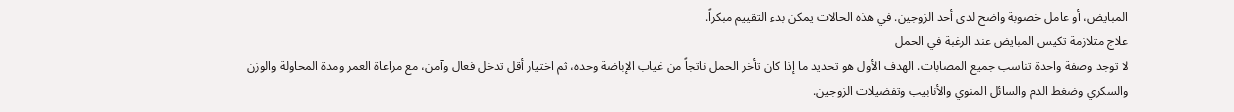المبايض، أو عامل خصوبة واضح لدى أحد الزوجين. في هذه الحالات يمكن بدء التقييم مبكراً.
علاج متلازمة تكيس المبايض عند الرغبة في الحمل
لا توجد وصفة واحدة تناسب جميع المصابات. الهدف الأول هو تحديد ما إذا كان تأخر الحمل ناتجاً من غياب الإباضة وحده، ثم اختيار أقل تدخل فعال وآمن، مع مراعاة العمر ومدة المحاولة والوزن والسكري وضغط الدم والسائل المنوي والأنابيب وتفضيلات الزوجين.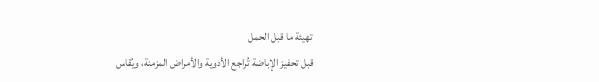تهيئة ما قبل الحمل
قبل تحفيز الإباضة تُراجع الأدوية والأمراض المزمنة، ويُقاس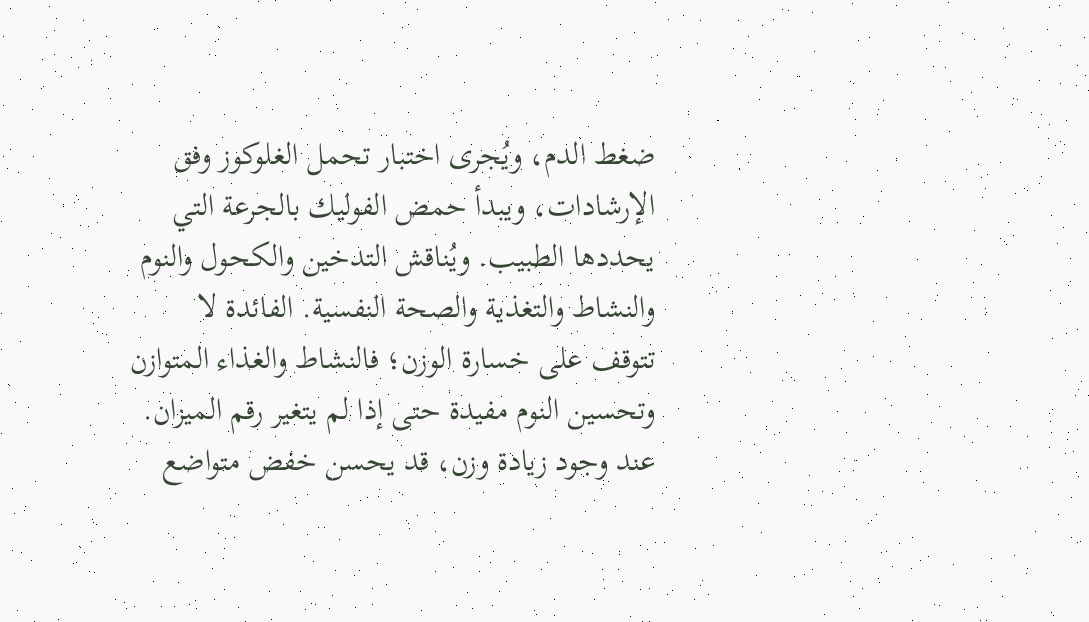ضغط الدم، ويُجرى اختبار تحمل الغلوكوز وفق الإرشادات، ويبدأ حمض الفوليك بالجرعة التي يحددها الطبيب. ويُناقش التدخين والكحول والنوم والنشاط والتغذية والصحة النفسية. الفائدة لا تتوقف على خسارة الوزن؛ فالنشاط والغذاء المتوازن وتحسين النوم مفيدة حتى إذا لم يتغير رقم الميزان.
عند وجود زيادة وزن، قد يحسن خفض متواضع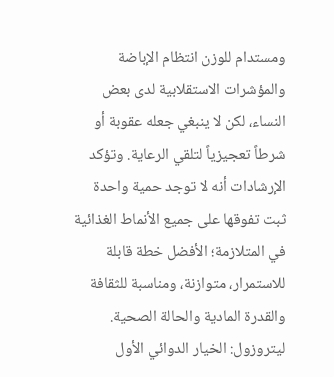ومستدام للوزن انتظام الإباضة والمؤشرات الاستقلابية لدى بعض النساء، لكن لا ينبغي جعله عقوبة أو شرطاً تعجيزياً لتلقي الرعاية. وتؤكد الإرشادات أنه لا توجد حمية واحدة ثبت تفوقها على جميع الأنماط الغذائية في المتلازمة؛ الأفضل خطة قابلة للاستمرار، متوازنة، ومناسبة للثقافة والقدرة المادية والحالة الصحية.
ليتروزول: الخيار الدوائي الأول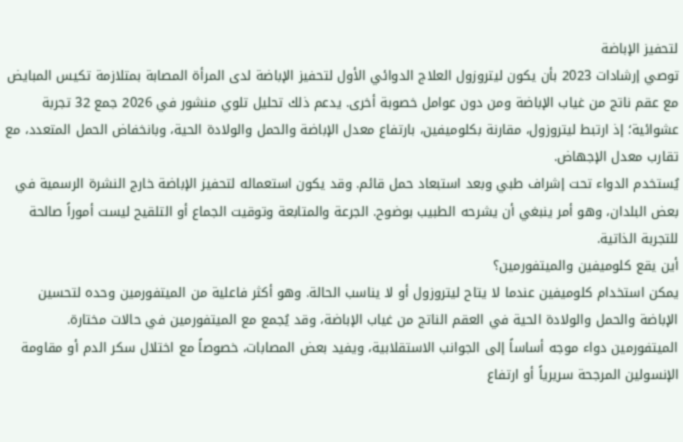لتحفيز الإباضة
توصي إرشادات 2023 بأن يكون ليتروزول العلاج الدوائي الأول لتحفيز الإباضة لدى المرأة المصابة بمتلازمة تكيس المبايض مع عقم ناتج من غياب الإباضة ومن دون عوامل خصوبة أخرى. يدعم ذلك تحليل تلوي منشور في 2026 جمع 32 تجربة عشوائية؛ إذ ارتبط ليتروزول، مقارنة بكلوميفين، بارتفاع معدل الإباضة والحمل والولادة الحية، وبانخفاض الحمل المتعدد، مع تقارب معدل الإجهاض.
يُستخدم الدواء تحت إشراف طبي وبعد استبعاد حمل قائم. وقد يكون استعماله لتحفيز الإباضة خارج النشرة الرسمية في بعض البلدان، وهو أمر ينبغي أن يشرحه الطبيب بوضوح. الجرعة والمتابعة وتوقيت الجماع أو التلقيح ليست أموراً صالحة للتجربة الذاتية.
أين يقع كلوميفين والميتفورمين؟
يمكن استخدام كلوميفين عندما لا يتاح ليتروزول أو لا يناسب الحالة. وهو أكثر فاعلية من الميتفورمين وحده لتحسين الإباضة والحمل والولادة الحية في العقم الناتج من غياب الإباضة، وقد يُجمع مع الميتفورمين في حالات مختارة.
الميتفورمين دواء موجه أساساً إلى الجوانب الاستقلابية، ويفيد بعض المصابات، خصوصاً مع اختلال سكر الدم أو مقاومة الإنسولين المرجحة سريرياً أو ارتفاع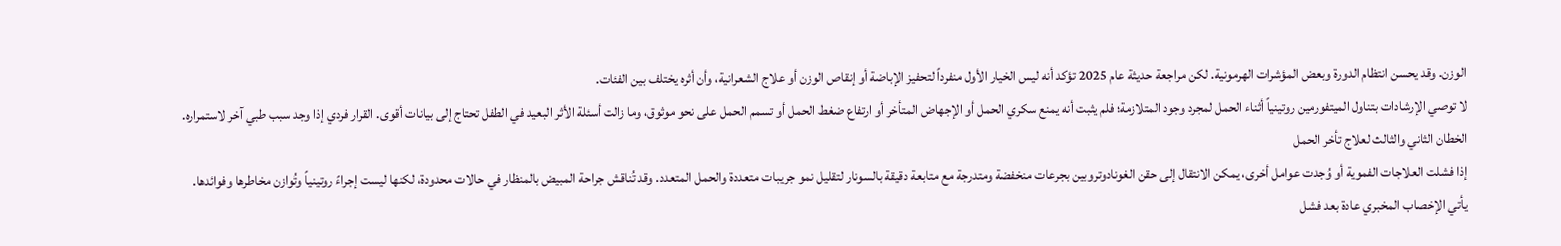الوزن. وقد يحسن انتظام الدورة وبعض المؤشرات الهرمونية. لكن مراجعة حديثة عام 2025 تؤكد أنه ليس الخيار الأول منفرداً لتحفيز الإباضة أو إنقاص الوزن أو علاج الشعرانية، وأن أثره يختلف بين الفئات.
لا توصي الإرشادات بتناول الميتفورمين روتينياً أثناء الحمل لمجرد وجود المتلازمة؛ فلم يثبت أنه يمنع سكري الحمل أو الإجهاض المتأخر أو ارتفاع ضغط الحمل أو تسمم الحمل على نحو موثوق، وما زالت أسئلة الأثر البعيد في الطفل تحتاج إلى بيانات أقوى. القرار فردي إذا وجد سبب طبي آخر لاستمراره.
الخطان الثاني والثالث لعلاج تأخر الحمل
إذا فشلت العلاجات الفموية أو وُجدت عوامل أخرى، يمكن الانتقال إلى حقن الغونادوتروبين بجرعات منخفضة ومتدرجة مع متابعة دقيقة بالسونار لتقليل نمو جريبات متعددة والحمل المتعدد. وقد تُناقش جراحة المبيض بالمنظار في حالات محدودة، لكنها ليست إجراءً روتينياً وتُوازن مخاطرها وفوائدها.
يأتي الإخصاب المخبري عادة بعد فشل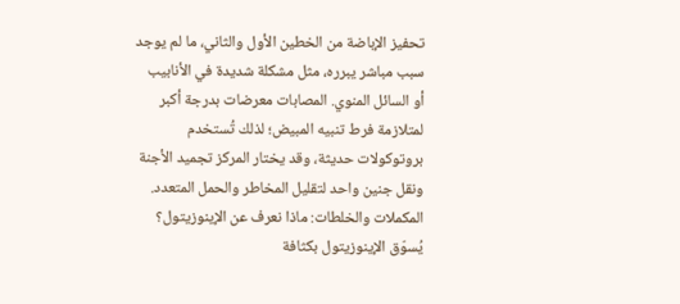تحفيز الإباضة من الخطين الأول والثاني، ما لم يوجد سبب مباشر يبرره، مثل مشكلة شديدة في الأنابيب أو السائل المنوي. المصابات معرضات بدرجة أكبر لمتلازمة فرط تنبيه المبيض؛ لذلك تُستخدم بروتوكولات حديثة، وقد يختار المركز تجميد الأجنة ونقل جنين واحد لتقليل المخاطر والحمل المتعدد.
المكملات والخلطات: ماذا نعرف عن الإينوزيتول؟
يُسوّق الإينوزيتول بكثافة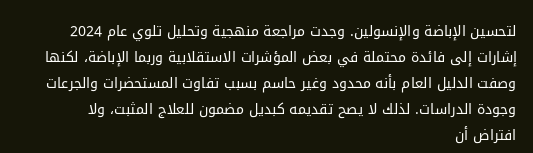لتحسين الإباضة والإنسولين. وجدت مراجعة منهجية وتحليل تلوي عام 2024 إشارات إلى فائدة محتملة في بعض المؤشرات الاستقلابية وربما الإباضة، لكنها وصفت الدليل العام بأنه محدود وغير حاسم بسبب تفاوت المستحضرات والجرعات وجودة الدراسات. لذلك لا يصح تقديمه كبديل مضمون للعلاج المثبت، ولا افتراض أن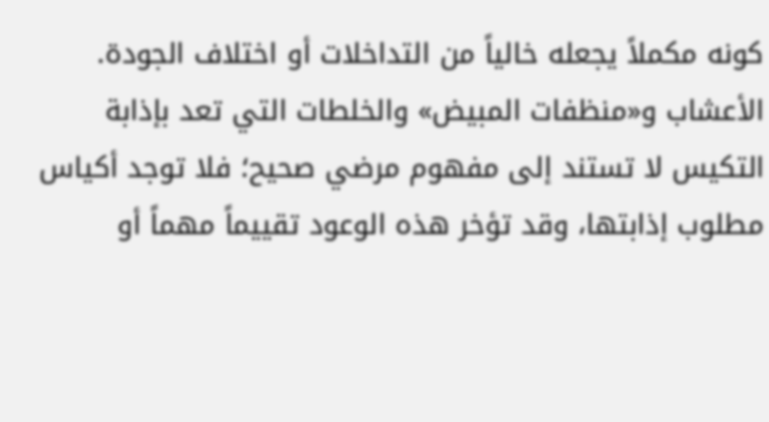كونه مكملاً يجعله خالياً من التداخلات أو اختلاف الجودة.
الأعشاب و«منظفات المبيض» والخلطات التي تعد بإذابة التكيس لا تستند إلى مفهوم مرضي صحيح؛ فلا توجد أكياس مطلوب إذابتها، وقد تؤخر هذه الوعود تقييماً مهماً أو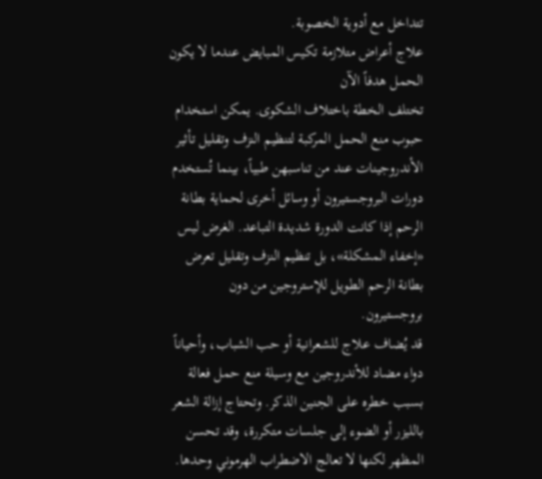تتداخل مع أدوية الخصوبة.
علاج أعراض متلازمة تكيس المبايض عندما لا يكون الحمل هدفاً الآن
تختلف الخطة باختلاف الشكوى. يمكن استخدام حبوب منع الحمل المركبة لتنظيم النزف وتقليل تأثير الأندروجينات عند من تناسبهن طبياً، بينما تُستخدم دورات البروجستيرون أو وسائل أخرى لحماية بطانة الرحم إذا كانت الدورة شديدة التباعد. الغرض ليس «إخفاء المشكلة»، بل تنظيم النزف وتقليل تعرض بطانة الرحم الطويل للإستروجين من دون بروجستيرون.
قد يُضاف علاج للشعرانية أو حب الشباب، وأحياناً دواء مضاد للأندروجين مع وسيلة منع حمل فعالة بسبب خطره على الجنين الذكر. وتحتاج إزالة الشعر بالليزر أو الضوء إلى جلسات متكررة، وقد تحسن المظهر لكنها لا تعالج الاضطراب الهرموني وحدها.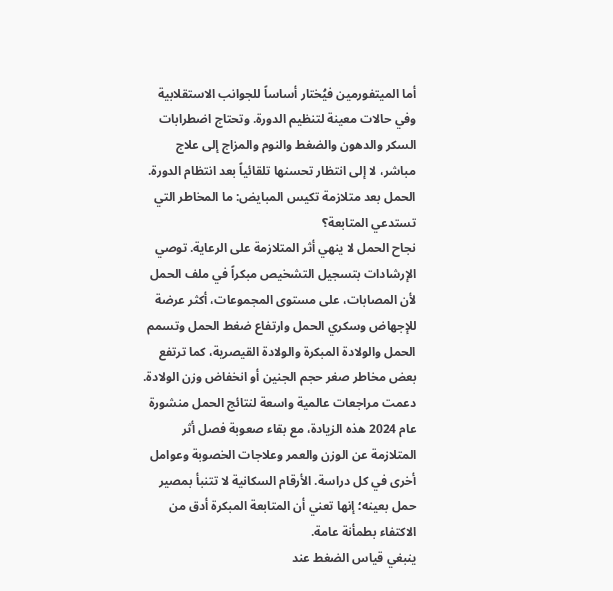أما الميتفورمين فيُختار أساساً للجوانب الاستقلابية وفي حالات معينة لتنظيم الدورة. وتحتاج اضطرابات السكر والدهون والضغط والنوم والمزاج إلى علاج مباشر، لا إلى انتظار تحسنها تلقائياً بعد انتظام الدورة.
الحمل بعد متلازمة تكيس المبايض: ما المخاطر التي تستدعي المتابعة؟
نجاح الحمل لا ينهي أثر المتلازمة على الرعاية. توصي الإرشادات بتسجيل التشخيص مبكراً في ملف الحمل لأن المصابات، على مستوى المجموعات، أكثر عرضة للإجهاض وسكري الحمل وارتفاع ضغط الحمل وتسمم الحمل والولادة المبكرة والولادة القيصرية، كما ترتفع بعض مخاطر صغر حجم الجنين أو انخفاض وزن الولادة.
دعمت مراجعات عالمية واسعة لنتائج الحمل منشورة عام 2024 هذه الزيادة، مع بقاء صعوبة فصل أثر المتلازمة عن الوزن والعمر وعلاجات الخصوبة وعوامل أخرى في كل دراسة. الأرقام السكانية لا تتنبأ بمصير حمل بعينه؛ إنها تعني أن المتابعة المبكرة أدق من الاكتفاء بطمأنة عامة.
ينبغي قياس الضغط عند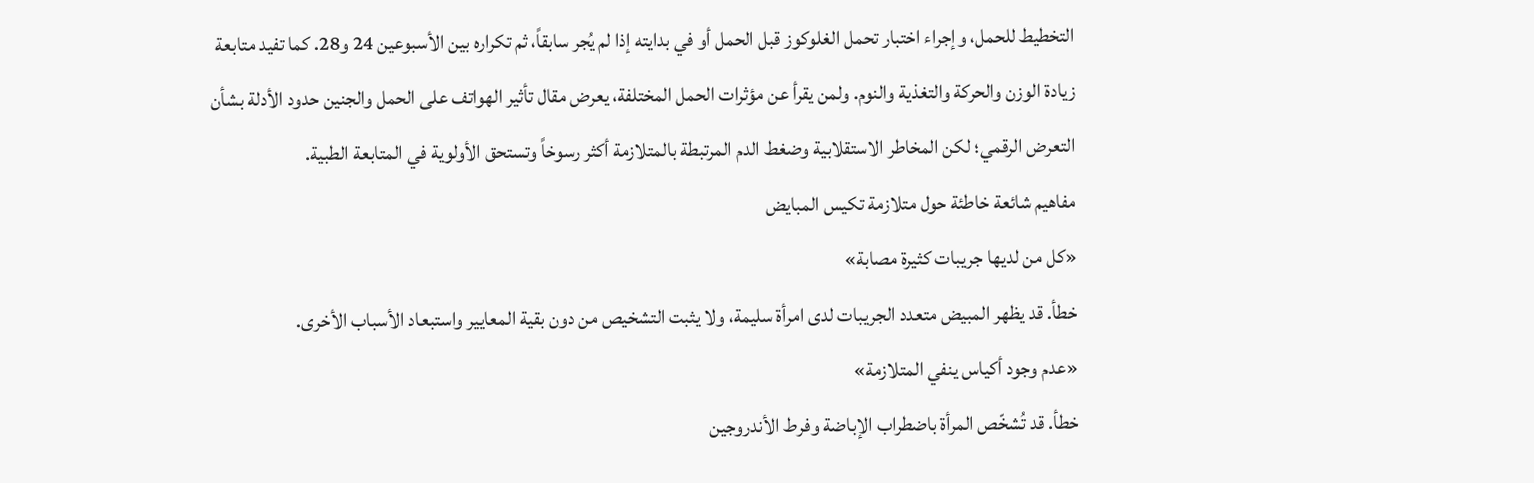التخطيط للحمل، وإجراء اختبار تحمل الغلوكوز قبل الحمل أو في بدايته إذا لم يُجر سابقاً، ثم تكراره بين الأسبوعين 24 و28. كما تفيد متابعة زيادة الوزن والحركة والتغذية والنوم. ولمن يقرأ عن مؤثرات الحمل المختلفة، يعرض مقال تأثير الهواتف على الحمل والجنين حدود الأدلة بشأن التعرض الرقمي؛ لكن المخاطر الاستقلابية وضغط الدم المرتبطة بالمتلازمة أكثر رسوخاً وتستحق الأولوية في المتابعة الطبية.
مفاهيم شائعة خاطئة حول متلازمة تكيس المبايض
«كل من لديها جريبات كثيرة مصابة»
خطأ. قد يظهر المبيض متعدد الجريبات لدى امرأة سليمة، ولا يثبت التشخيص من دون بقية المعايير واستبعاد الأسباب الأخرى.
«عدم وجود أكياس ينفي المتلازمة»
خطأ. قد تُشخّص المرأة باضطراب الإباضة وفرط الأندروجين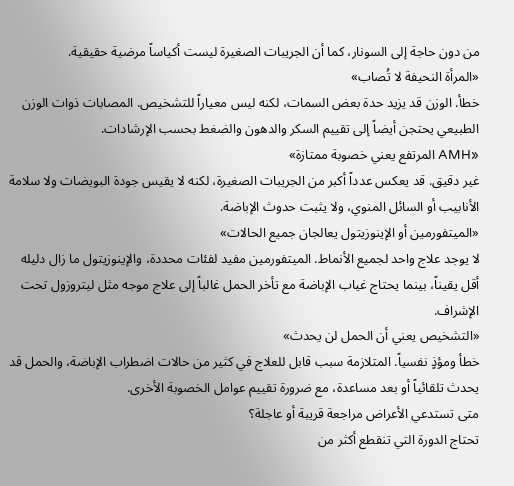من دون حاجة إلى السونار، كما أن الجريبات الصغيرة ليست أكياساً مرضية حقيقية.
«المرأة النحيفة لا تُصاب»
خطأ. الوزن قد يزيد حدة بعض السمات، لكنه ليس معياراً للتشخيص. المصابات ذوات الوزن الطبيعي يحتجن أيضاً إلى تقييم السكر والدهون والضغط بحسب الإرشادات.
«AMH المرتفع يعني خصوبة ممتازة»
غير دقيق. قد يعكس عدداً أكبر من الجريبات الصغيرة، لكنه لا يقيس جودة البويضات ولا سلامة الأنابيب أو السائل المنوي، ولا يثبت حدوث الإباضة.
«الميتفورمين أو الإينوزيتول يعالجان جميع الحالات»
لا يوجد علاج واحد لجميع الأنماط. الميتفورمين مفيد لفئات محددة، والإينوزيتول ما زال دليله أقل يقيناً، بينما يحتاج غياب الإباضة مع تأخر الحمل غالباً إلى علاج موجه مثل ليتروزول تحت الإشراف.
«التشخيص يعني أن الحمل لن يحدث»
خطأ ومؤذٍ نفسياً. المتلازمة سبب قابل للعلاج في كثير من حالات اضطراب الإباضة، والحمل قد يحدث تلقائياً أو بعد مساعدة، مع ضرورة تقييم عوامل الخصوبة الأخرى.
متى تستدعي الأعراض مراجعة قريبة أو عاجلة؟
تحتاج الدورة التي تنقطع أكثر من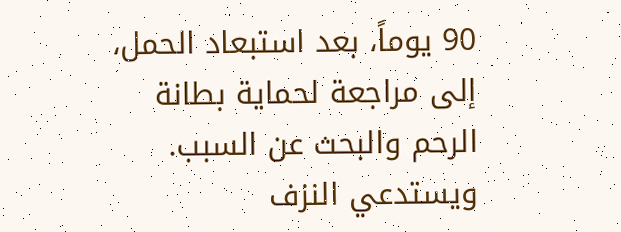90 يوماً، بعد استبعاد الحمل، إلى مراجعة لحماية بطانة الرحم والبحث عن السبب. ويستدعي النزف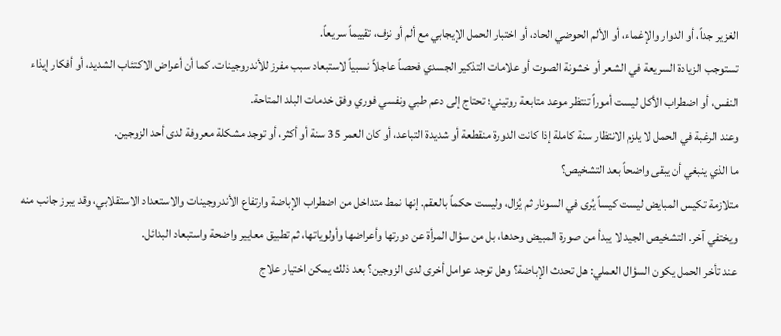الغزير جداً، أو الدوار والإغماء، أو الألم الحوضي الحاد، أو اختبار الحمل الإيجابي مع ألم أو نزف، تقييماً سريعاً.
تستوجب الزيادة السريعة في الشعر أو خشونة الصوت أو علامات التذكير الجسدي فحصاً عاجلاً نسبياً لاستبعاد سبب مفرز للأندروجينات. كما أن أعراض الاكتئاب الشديد، أو أفكار إيذاء النفس، أو اضطراب الأكل ليست أموراً تنتظر موعد متابعة روتيني؛ تحتاج إلى دعم طبي ونفسي فوري وفق خدمات البلد المتاحة.
وعند الرغبة في الحمل لا يلزم الانتظار سنة كاملة إذا كانت الدورة منقطعة أو شديدة التباعد، أو كان العمر 35 سنة أو أكثر، أو توجد مشكلة معروفة لدى أحد الزوجين.
ما الذي ينبغي أن يبقى واضحاً بعد التشخيص؟
متلازمة تكيس المبايض ليست كيساً يُرى في السونار ثم يُزال، وليست حكماً بالعقم. إنها نمط متداخل من اضطراب الإباضة وارتفاع الأندروجينات والاستعداد الاستقلابي، وقد يبرز جانب منه ويختفي آخر. التشخيص الجيد لا يبدأ من صورة المبيض وحدها، بل من سؤال المرأة عن دورتها وأعراضها وأولوياتها، ثم تطبيق معايير واضحة واستبعاد البدائل.
عند تأخر الحمل يكون السؤال العملي: هل تحدث الإباضة؟ وهل توجد عوامل أخرى لدى الزوجين؟ بعد ذلك يمكن اختيار علاج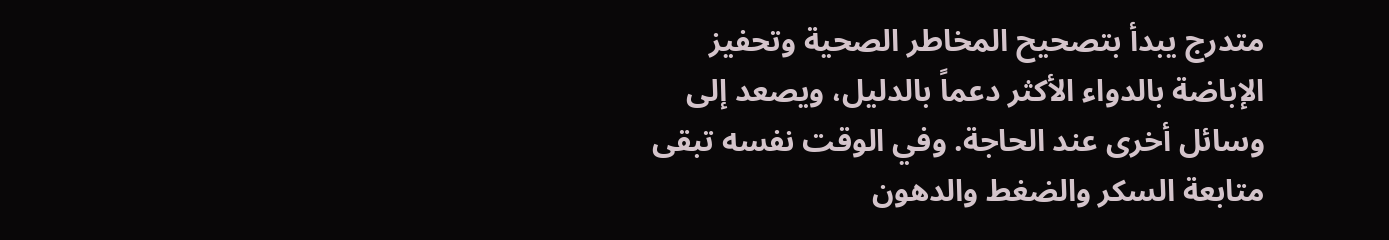متدرج يبدأ بتصحيح المخاطر الصحية وتحفيز الإباضة بالدواء الأكثر دعماً بالدليل، ويصعد إلى وسائل أخرى عند الحاجة. وفي الوقت نفسه تبقى متابعة السكر والضغط والدهون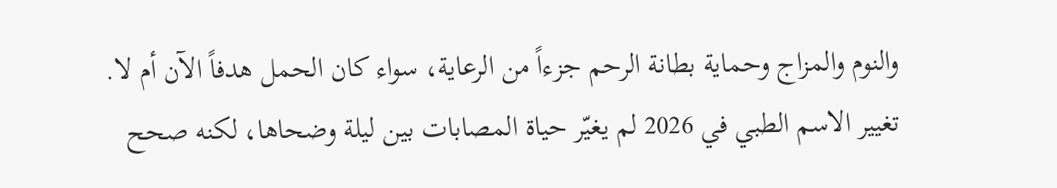والنوم والمزاج وحماية بطانة الرحم جزءاً من الرعاية، سواء كان الحمل هدفاً الآن أم لا.
تغيير الاسم الطبي في 2026 لم يغيّر حياة المصابات بين ليلة وضحاها، لكنه صحح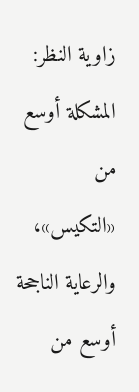زاوية النظر: المشكلة أوسع من «التكيس»، والرعاية الناجحة أوسع من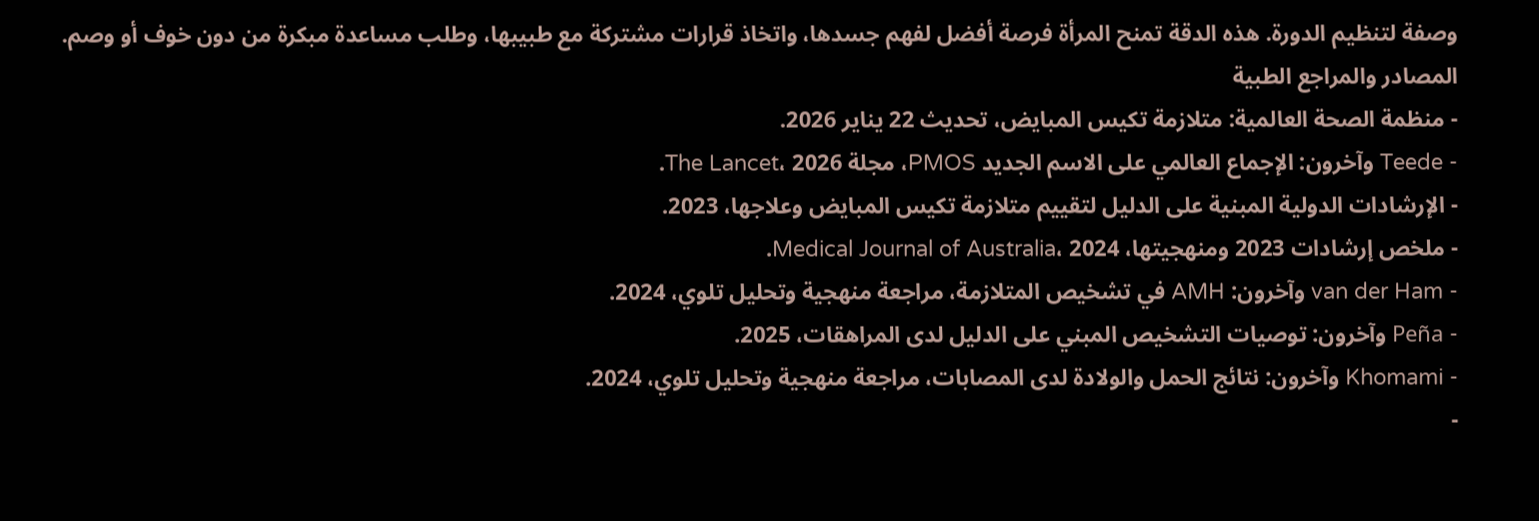وصفة لتنظيم الدورة. هذه الدقة تمنح المرأة فرصة أفضل لفهم جسدها، واتخاذ قرارات مشتركة مع طبيبها، وطلب مساعدة مبكرة من دون خوف أو وصم.
المصادر والمراجع الطبية
- منظمة الصحة العالمية: متلازمة تكيس المبايض، تحديث 22 يناير 2026.
- Teede وآخرون: الإجماع العالمي على الاسم الجديد PMOS، مجلة The Lancet، 2026.
- الإرشادات الدولية المبنية على الدليل لتقييم متلازمة تكيس المبايض وعلاجها، 2023.
- ملخص إرشادات 2023 ومنهجيتها، Medical Journal of Australia، 2024.
- van der Ham وآخرون: AMH في تشخيص المتلازمة، مراجعة منهجية وتحليل تلوي، 2024.
- Peña وآخرون: توصيات التشخيص المبني على الدليل لدى المراهقات، 2025.
- Khomami وآخرون: نتائج الحمل والولادة لدى المصابات، مراجعة منهجية وتحليل تلوي، 2024.
-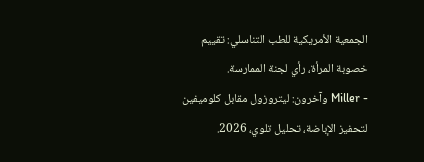الجمعية الأمريكية للطب التناسلي: تقييم خصوبة المرأة، رأي لجنة الممارسة.
- Miller وآخرون: ليتروزول مقابل كلوميفين لتحفيز الإباضة، تحليل تلوي، 2026.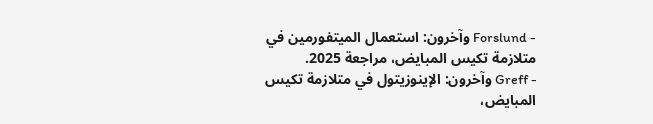- Forslund وآخرون: استعمال الميتفورمين في متلازمة تكيس المبايض، مراجعة 2025.
- Greff وآخرون: الإينوزيتول في متلازمة تكيس المبايض،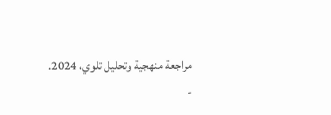مراجعة منهجية وتحليل تلوي، 2024.
-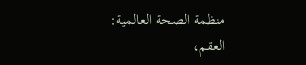منظمة الصحة العالمية: العقم،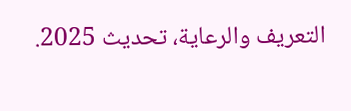التعريف والرعاية، تحديث 2025.